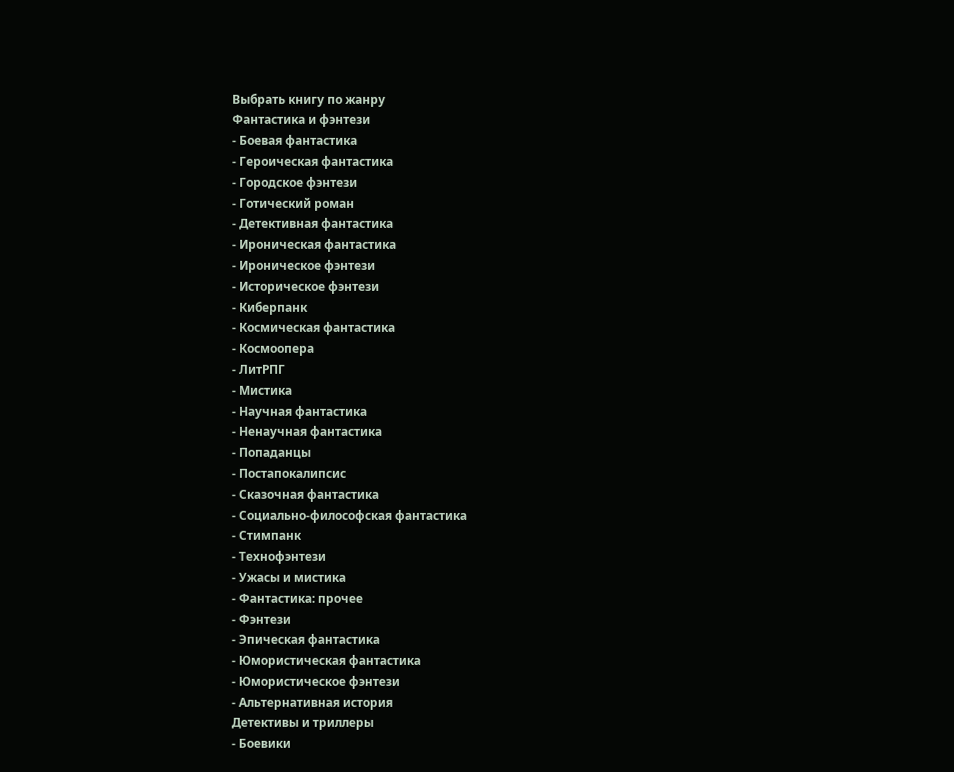Выбрать книгу по жанру
Фантастика и фэнтези
- Боевая фантастика
- Героическая фантастика
- Городское фэнтези
- Готический роман
- Детективная фантастика
- Ироническая фантастика
- Ироническое фэнтези
- Историческое фэнтези
- Киберпанк
- Космическая фантастика
- Космоопера
- ЛитРПГ
- Мистика
- Научная фантастика
- Ненаучная фантастика
- Попаданцы
- Постапокалипсис
- Сказочная фантастика
- Социально-философская фантастика
- Стимпанк
- Технофэнтези
- Ужасы и мистика
- Фантастика: прочее
- Фэнтези
- Эпическая фантастика
- Юмористическая фантастика
- Юмористическое фэнтези
- Альтернативная история
Детективы и триллеры
- Боевики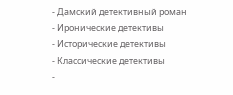- Дамский детективный роман
- Иронические детективы
- Исторические детективы
- Классические детективы
-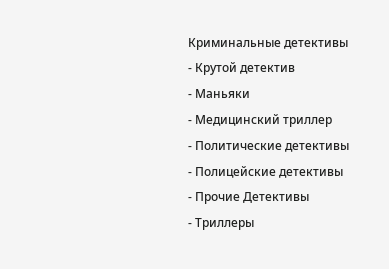Криминальные детективы
- Крутой детектив
- Маньяки
- Медицинский триллер
- Политические детективы
- Полицейские детективы
- Прочие Детективы
- Триллеры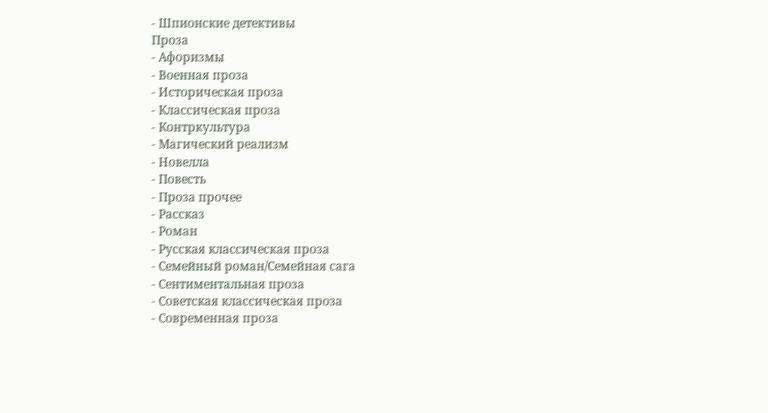- Шпионские детективы
Проза
- Афоризмы
- Военная проза
- Историческая проза
- Классическая проза
- Контркультура
- Магический реализм
- Новелла
- Повесть
- Проза прочее
- Рассказ
- Роман
- Русская классическая проза
- Семейный роман/Семейная сага
- Сентиментальная проза
- Советская классическая проза
- Современная проза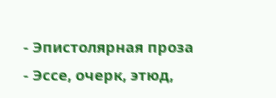- Эпистолярная проза
- Эссе, очерк, этюд,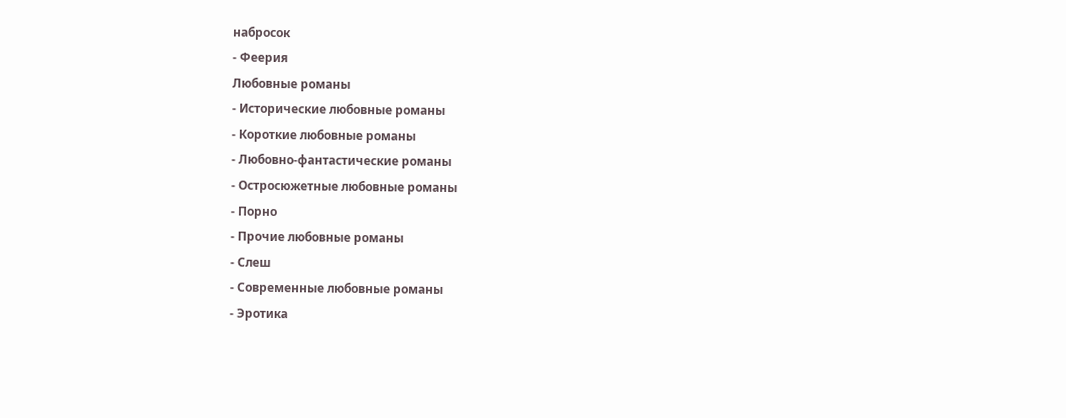набросок
- Феерия
Любовные романы
- Исторические любовные романы
- Короткие любовные романы
- Любовно-фантастические романы
- Остросюжетные любовные романы
- Порно
- Прочие любовные романы
- Слеш
- Современные любовные романы
- Эротика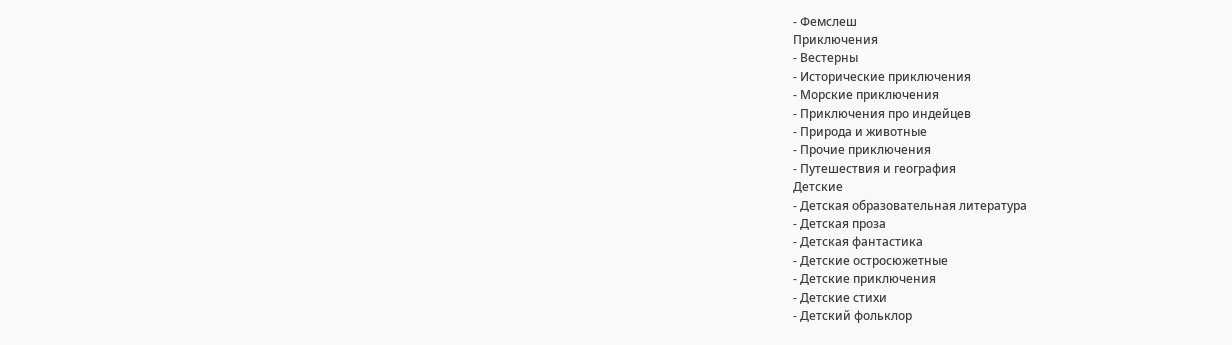- Фемслеш
Приключения
- Вестерны
- Исторические приключения
- Морские приключения
- Приключения про индейцев
- Природа и животные
- Прочие приключения
- Путешествия и география
Детские
- Детская образовательная литература
- Детская проза
- Детская фантастика
- Детские остросюжетные
- Детские приключения
- Детские стихи
- Детский фольклор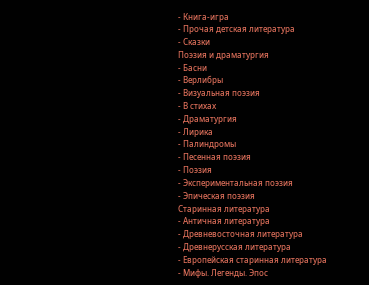- Книга-игра
- Прочая детская литература
- Сказки
Поэзия и драматургия
- Басни
- Верлибры
- Визуальная поэзия
- В стихах
- Драматургия
- Лирика
- Палиндромы
- Песенная поэзия
- Поэзия
- Экспериментальная поэзия
- Эпическая поэзия
Старинная литература
- Античная литература
- Древневосточная литература
- Древнерусская литература
- Европейская старинная литература
- Мифы. Легенды. Эпос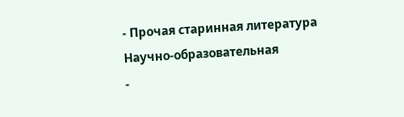- Прочая старинная литература
Научно-образовательная
-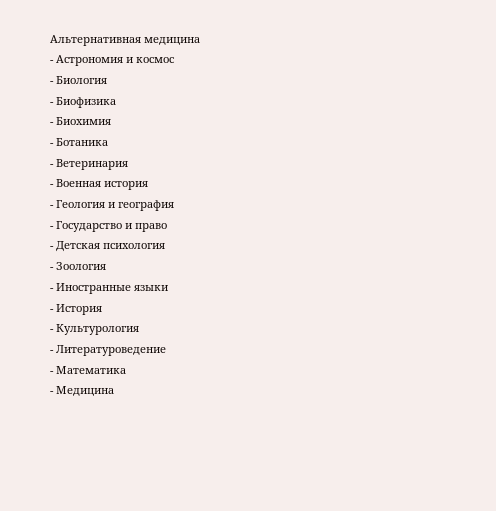Альтернативная медицина
- Астрономия и космос
- Биология
- Биофизика
- Биохимия
- Ботаника
- Ветеринария
- Военная история
- Геология и география
- Государство и право
- Детская психология
- Зоология
- Иностранные языки
- История
- Культурология
- Литературоведение
- Математика
- Медицина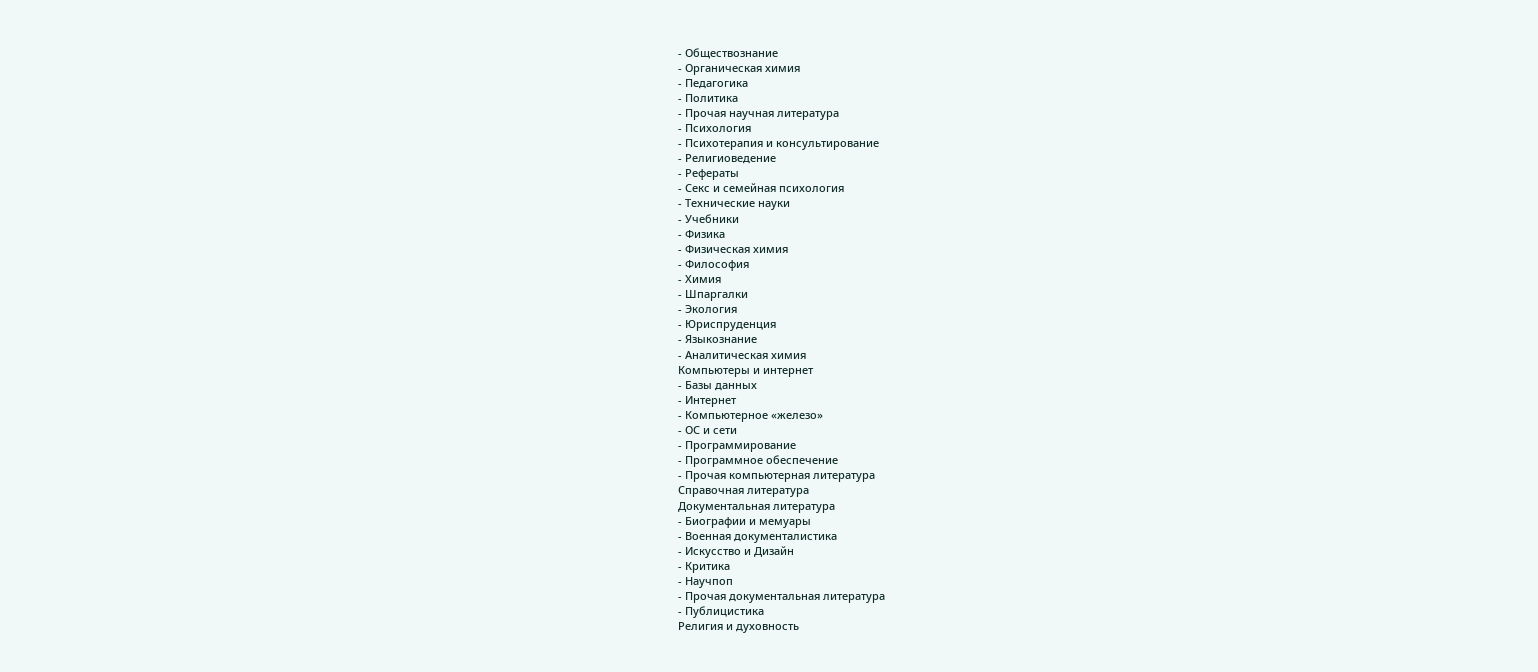- Обществознание
- Органическая химия
- Педагогика
- Политика
- Прочая научная литература
- Психология
- Психотерапия и консультирование
- Религиоведение
- Рефераты
- Секс и семейная психология
- Технические науки
- Учебники
- Физика
- Физическая химия
- Философия
- Химия
- Шпаргалки
- Экология
- Юриспруденция
- Языкознание
- Аналитическая химия
Компьютеры и интернет
- Базы данных
- Интернет
- Компьютерное «железо»
- ОС и сети
- Программирование
- Программное обеспечение
- Прочая компьютерная литература
Справочная литература
Документальная литература
- Биографии и мемуары
- Военная документалистика
- Искусство и Дизайн
- Критика
- Научпоп
- Прочая документальная литература
- Публицистика
Религия и духовность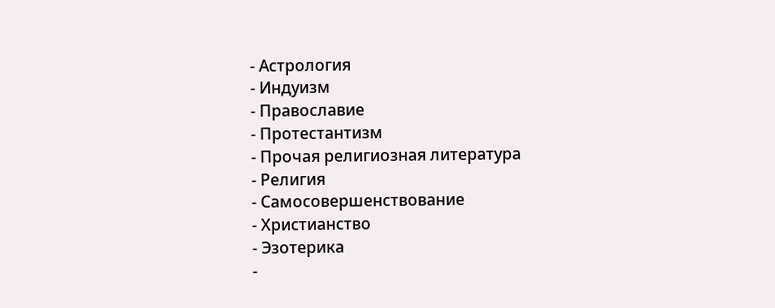- Астрология
- Индуизм
- Православие
- Протестантизм
- Прочая религиозная литература
- Религия
- Самосовершенствование
- Христианство
- Эзотерика
-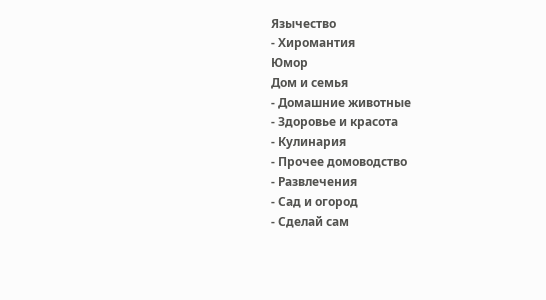Язычество
- Хиромантия
Юмор
Дом и семья
- Домашние животные
- Здоровье и красота
- Кулинария
- Прочее домоводство
- Развлечения
- Сад и огород
- Сделай сам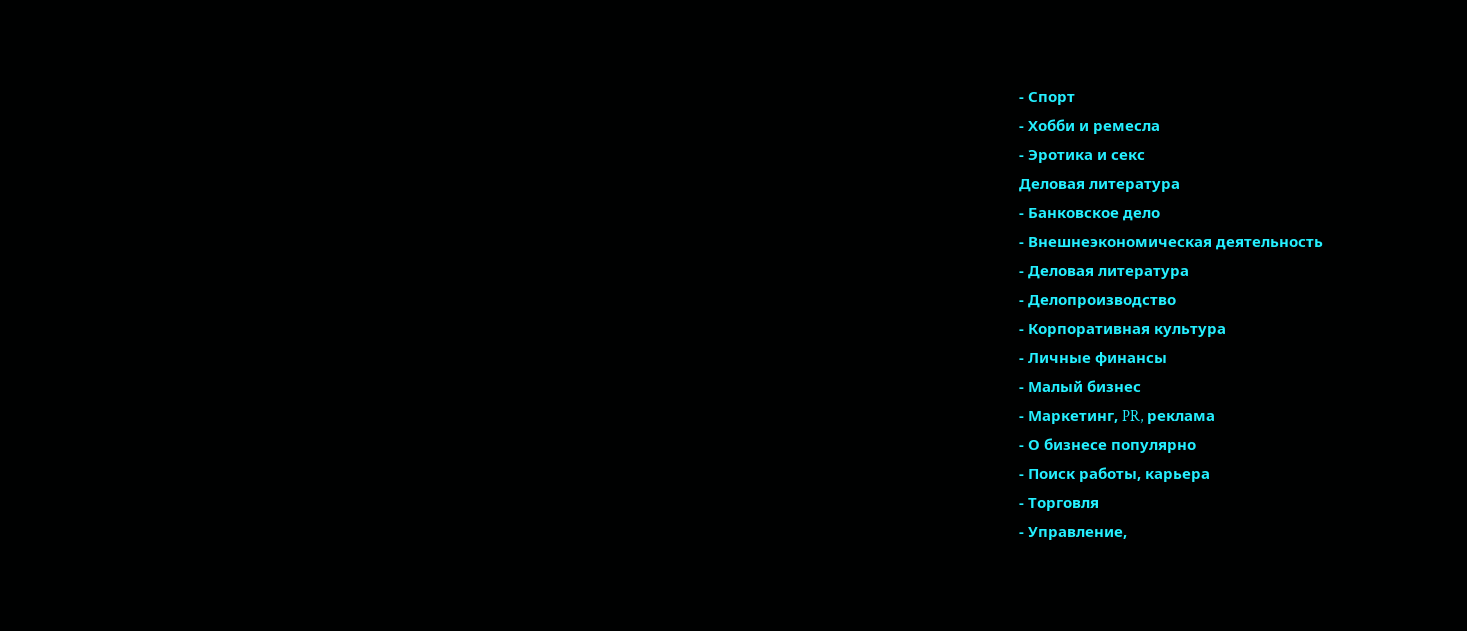- Спорт
- Хобби и ремесла
- Эротика и секс
Деловая литература
- Банковское дело
- Внешнеэкономическая деятельность
- Деловая литература
- Делопроизводство
- Корпоративная культура
- Личные финансы
- Малый бизнес
- Маркетинг, PR, реклама
- О бизнесе популярно
- Поиск работы, карьера
- Торговля
- Управление,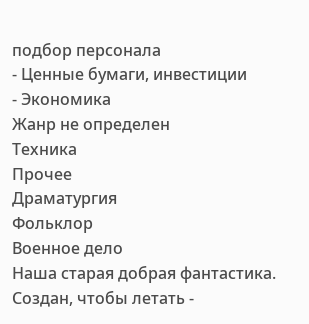подбор персонала
- Ценные бумаги, инвестиции
- Экономика
Жанр не определен
Техника
Прочее
Драматургия
Фольклор
Военное дело
Наша старая добрая фантастика. Создан, чтобы летать -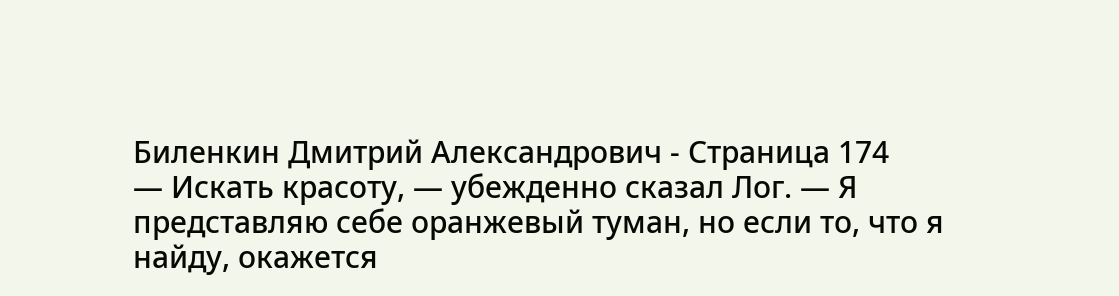Биленкин Дмитрий Александрович - Страница 174
— Искать красоту, — убежденно сказал Лог. — Я представляю себе оранжевый туман, но если то, что я найду, окажется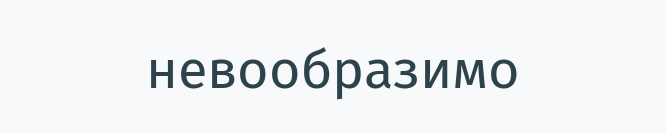невообразимо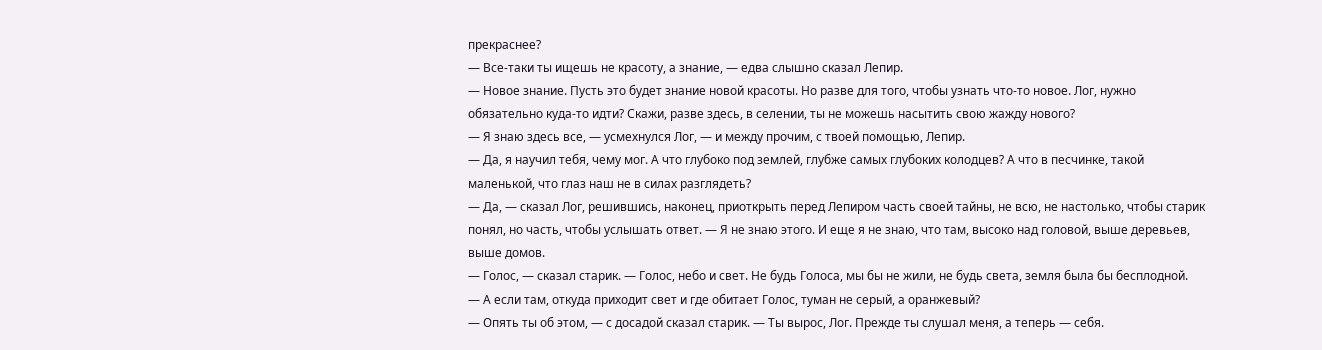прекраснее?
— Все-таки ты ищешь не красоту, а знание, — едва слышно сказал Лепир.
— Новое знание. Пусть это будет знание новой красоты. Но разве для того, чтобы узнать что-то новое. Лог, нужно обязательно куда-то идти? Скажи, разве здесь, в селении, ты не можешь насытить свою жажду нового?
— Я знаю здесь все, — усмехнулся Лог, — и между прочим, с твоей помощью, Лепир.
— Да, я научил тебя, чему мог. А что глубоко под землей, глубже самых глубоких колодцев? А что в песчинке, такой маленькой, что глаз наш не в силах разглядеть?
— Да, — сказал Лог, решившись, наконец, приоткрыть перед Лепиром часть своей тайны, не всю, не настолько, чтобы старик понял, но часть, чтобы услышать ответ. — Я не знаю этого. И еще я не знаю, что там, высоко над головой, выше деревьев, выше домов.
— Голос, — сказал старик. — Голос, небо и свет. Не будь Голоса, мы бы не жили, не будь света, земля была бы бесплодной.
— А если там, откуда приходит свет и где обитает Голос, туман не серый, а оранжевый?
— Опять ты об этом, — с досадой сказал старик. — Ты вырос, Лог. Прежде ты слушал меня, а теперь — себя.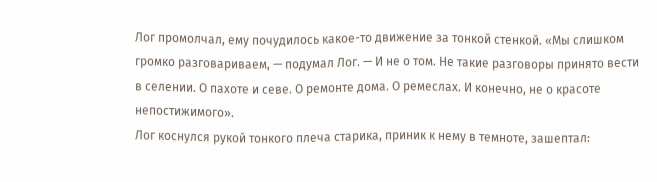Лог промолчал, ему почудилось какое-то движение за тонкой стенкой. «Мы слишком громко разговариваем, — подумал Лог. — И не о том. Не такие разговоры принято вести в селении. О пахоте и севе. О ремонте дома. О ремеслах. И конечно, не о красоте непостижимого».
Лог коснулся рукой тонкого плеча старика, приник к нему в темноте, зашептал: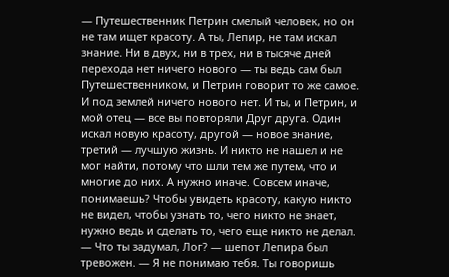— Путешественник Петрин смелый человек, но он не там ищет красоту. А ты, Лепир, не там искал знание. Ни в двух, ни в трех, ни в тысяче дней перехода нет ничего нового — ты ведь сам был Путешественником, и Петрин говорит то же самое. И под землей ничего нового нет. И ты, и Петрин, и мой отец — все вы повторяли Друг друга. Один искал новую красоту, другой — новое знание, третий — лучшую жизнь. И никто не нашел и не мог найти, потому что шли тем же путем, что и многие до них. А нужно иначе. Совсем иначе, понимаешь? Чтобы увидеть красоту, какую никто не видел, чтобы узнать то, чего никто не знает, нужно ведь и сделать то, чего еще никто не делал.
— Что ты задумал, Лог? — шепот Лепира был тревожен. — Я не понимаю тебя. Ты говоришь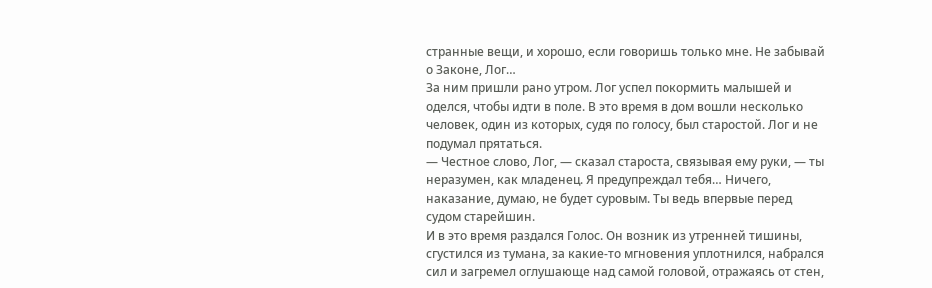странные вещи, и хорошо, если говоришь только мне. Не забывай о Законе, Лог…
За ним пришли рано утром. Лог успел покормить малышей и оделся, чтобы идти в поле. В это время в дом вошли несколько человек, один из которых, судя по голосу, был старостой. Лог и не подумал прятаться.
— Честное слово, Лог, — сказал староста, связывая ему руки, — ты неразумен, как младенец. Я предупреждал тебя… Ничего, наказание, думаю, не будет суровым. Ты ведь впервые перед судом старейшин.
И в это время раздался Голос. Он возник из утренней тишины, сгустился из тумана, за какие-то мгновения уплотнился, набрался сил и загремел оглушающе над самой головой, отражаясь от стен,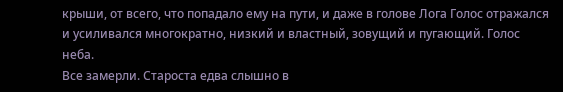крыши, от всего, что попадало ему на пути, и даже в голове Лога Голос отражался и усиливался многократно, низкий и властный, зовущий и пугающий. Голос неба.
Все замерли. Староста едва слышно в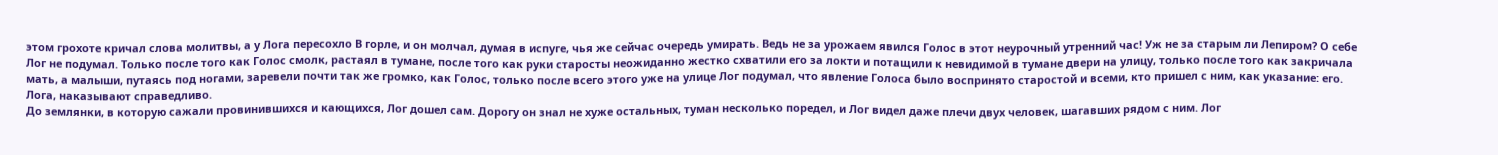этом грохоте кричал слова молитвы, а у Лога пересохло В горле, и он молчал, думая в испуге, чья же сейчас очередь умирать. Ведь не за урожаем явился Голос в этот неурочный утренний час! Уж не за старым ли Лепиром? О себе Лог не подумал. Только после того как Голос смолк, растаял в тумане, после того как руки старосты неожиданно жестко схватили его за локти и потащили к невидимой в тумане двери на улицу, только после того как закричала мать, а малыши, путаясь под ногами, заревели почти так же громко, как Голос, только после всего этого уже на улице Лог подумал, что явление Голоса было воспринято старостой и всеми, кто пришел с ним, как указание: его. Лога, наказывают справедливо.
До землянки, в которую сажали провинившихся и кающихся, Лог дошел сам. Дорогу он знал не хуже остальных, туман несколько поредел, и Лог видел даже плечи двух человек, шагавших рядом с ним. Лог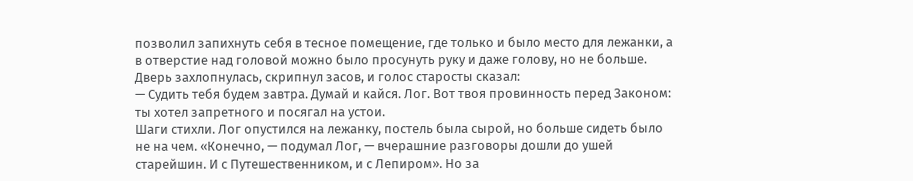позволил запихнуть себя в тесное помещение, где только и было место для лежанки, а в отверстие над головой можно было просунуть руку и даже голову, но не больше. Дверь захлопнулась, скрипнул засов, и голос старосты сказал:
— Судить тебя будем завтра. Думай и кайся. Лог. Вот твоя провинность перед Законом: ты хотел запретного и посягал на устои.
Шаги стихли. Лог опустился на лежанку, постель была сырой, но больше сидеть было не на чем. «Конечно, — подумал Лог, — вчерашние разговоры дошли до ушей старейшин. И с Путешественником, и с Лепиром». Но за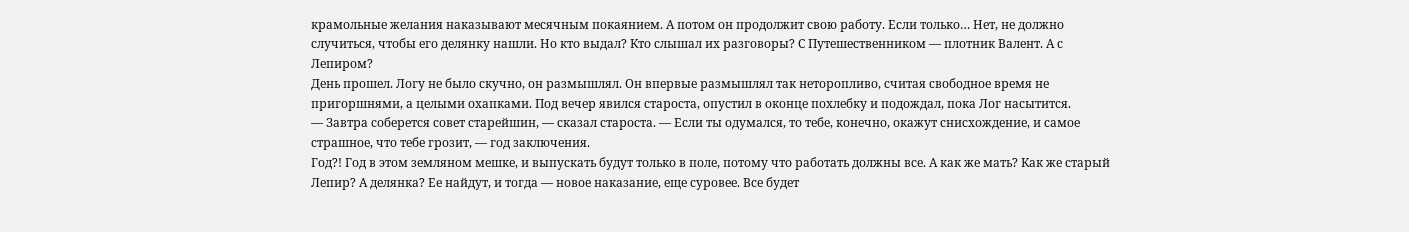крамольные желания наказывают месячным покаянием. А потом он продолжит свою работу. Если только… Нет, не должно случиться, чтобы его делянку нашли. Но кто выдал? Кто слышал их разговоры? С Путешественником — плотник Валент. А с Лепиром?
День прошел. Логу не было скучно, он размышлял. Он впервые размышлял так неторопливо, считая свободное время не пригоршнями, а целыми охапками. Под вечер явился староста, опустил в оконце похлебку и подождал, пока Лог насытится.
— Завтра соберется совет старейшин, — сказал староста. — Если ты одумался, то тебе, конечно, окажут снисхождение, и самое страшное, что тебе грозит, — год заключения.
Год?! Год в этом земляном мешке, и выпускать будут только в поле, потому что работать должны все. А как же мать? Как же старый Лепир? А делянка? Ее найдут, и тогда — новое наказание, еще суровее. Все будет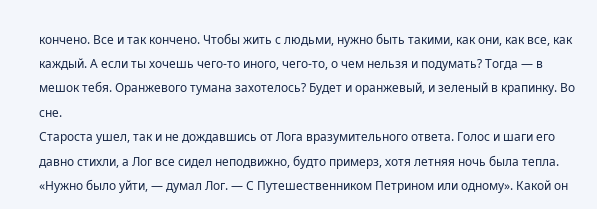кончено. Все и так кончено. Чтобы жить с людьми, нужно быть такими, как они, как все, как каждый. А если ты хочешь чего-то иного, чего-то, о чем нельзя и подумать? Тогда — в мешок тебя. Оранжевого тумана захотелось? Будет и оранжевый, и зеленый в крапинку. Во сне.
Староста ушел, так и не дождавшись от Лога вразумительного ответа. Голос и шаги его давно стихли, а Лог все сидел неподвижно, будто примерз, хотя летняя ночь была тепла. «Нужно было уйти, — думал Лог. — С Путешественником Петрином или одному». Какой он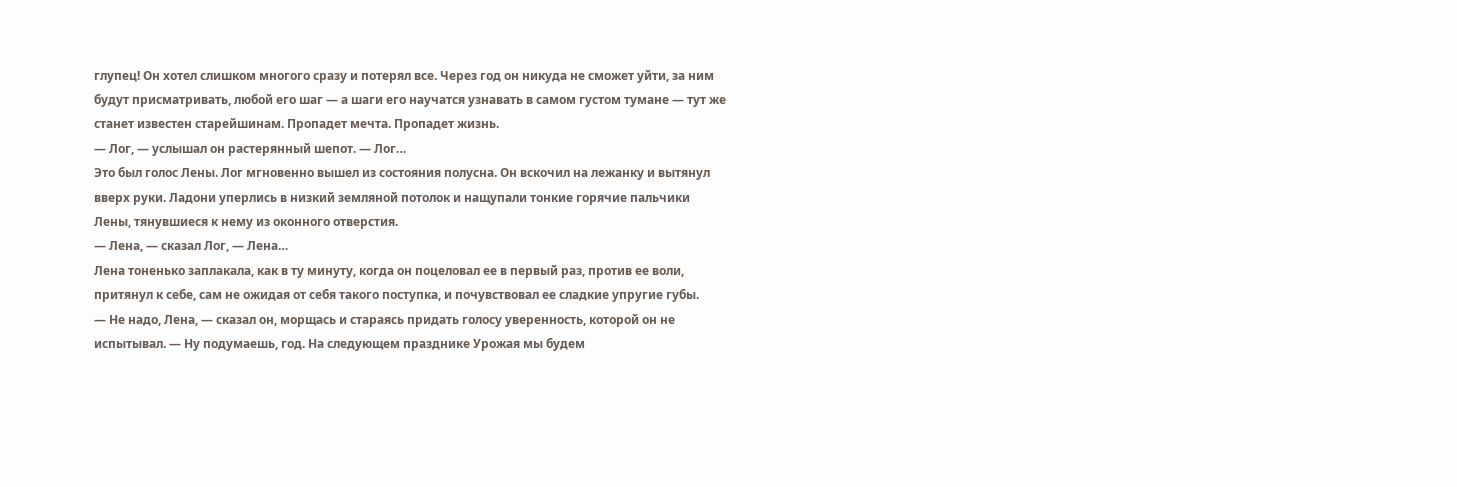глупец! Он хотел слишком многого сразу и потерял все. Через год он никуда не сможет уйти, за ним будут присматривать, любой его шаг — а шаги его научатся узнавать в самом густом тумане — тут же станет известен старейшинам. Пропадет мечта. Пропадет жизнь.
— Лог, — услышал он растерянный шепот. — Лог…
Это был голос Лены. Лог мгновенно вышел из состояния полусна. Он вскочил на лежанку и вытянул вверх руки. Ладони уперлись в низкий земляной потолок и нащупали тонкие горячие пальчики Лены, тянувшиеся к нему из оконного отверстия.
— Лена, — сказал Лог, — Лена…
Лена тоненько заплакала, как в ту минуту, когда он поцеловал ее в первый раз, против ее воли, притянул к себе, сам не ожидая от себя такого поступка, и почувствовал ее сладкие упругие губы.
— Не надо, Лена, — сказал он, морщась и стараясь придать голосу уверенность, которой он не испытывал. — Ну подумаешь, год. На следующем празднике Урожая мы будем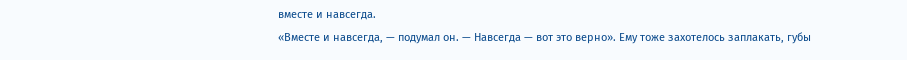вместе и навсегда.
«Вместе и навсегда, — подумал он. — Навсегда — вот это верно». Ему тоже захотелось заплакать, губы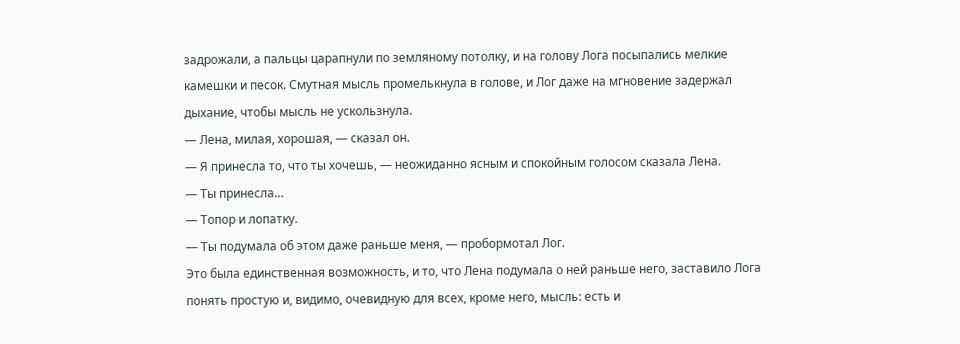задрожали, а пальцы царапнули по земляному потолку, и на голову Лога посыпались мелкие камешки и песок. Смутная мысль промелькнула в голове, и Лог даже на мгновение задержал дыхание, чтобы мысль не ускользнула.
— Лена, милая, хорошая, — сказал он.
— Я принесла то, что ты хочешь, — неожиданно ясным и спокойным голосом сказала Лена.
— Ты принесла…
— Топор и лопатку.
— Ты подумала об этом даже раньше меня, — пробормотал Лог.
Это была единственная возможность, и то, что Лена подумала о ней раньше него, заставило Лога понять простую и, видимо, очевидную для всех, кроме него, мысль: есть и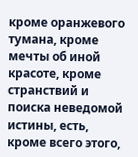кроме оранжевого тумана, кроме мечты об иной красоте, кроме странствий и поиска неведомой истины, есть, кроме всего этого,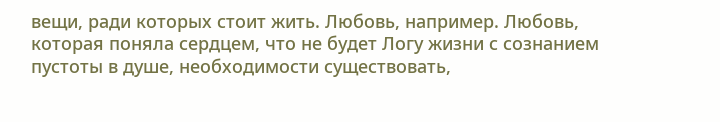вещи, ради которых стоит жить. Любовь, например. Любовь, которая поняла сердцем, что не будет Логу жизни с сознанием пустоты в душе, необходимости существовать,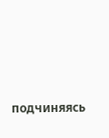подчиняясь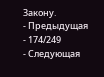Закону.
- Предыдущая
- 174/249
- Следующая